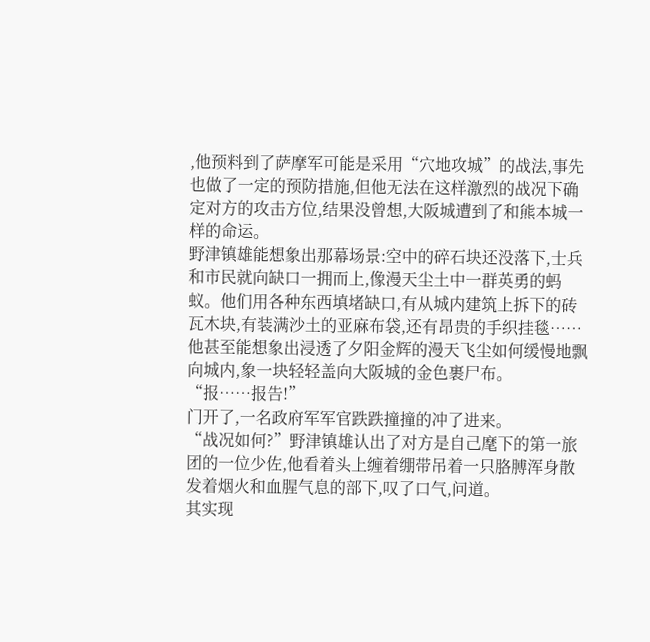,他预料到了萨摩军可能是采用“穴地攻城”的战法,事先也做了一定的预防措施,但他无法在这样激烈的战况下确定对方的攻击方位,结果没曾想,大阪城遭到了和熊本城一样的命运。
野津镇雄能想象出那幕场景:空中的碎石块还没落下,士兵和市民就向缺口一拥而上,像漫天尘土中一群英勇的蚂蚁。他们用各种东西填堵缺口,有从城内建筑上拆下的砖瓦木块,有装满沙土的亚麻布袋,还有昂贵的手织挂毯……他甚至能想象出浸透了夕阳金辉的漫天飞尘如何缓慢地飘向城内,象一块轻轻盖向大阪城的金色裹尸布。
“报……报告!”
门开了,一名政府军军官跌跌撞撞的冲了进来。
“战况如何?”野津镇雄认出了对方是自己麾下的第一旅团的一位少佐,他看着头上缠着绷带吊着一只胳膊浑身散发着烟火和血腥气息的部下,叹了口气,问道。
其实现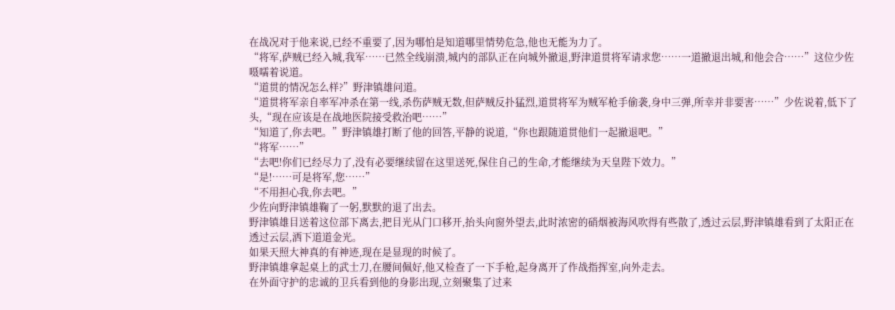在战况对于他来说,已经不重要了,因为哪怕是知道哪里情势危急,他也无能为力了。
“将军,萨贼已经入城,我军……已然全线崩溃,城内的部队正在向城外撤退,野津道贯将军请求您……一道撤退出城,和他会合……”这位少佐嗫嚅着说道。
“道贯的情况怎么样?”野津镇雄问道。
“道贯将军亲自率军冲杀在第一线,杀伤萨贼无数,但萨贼反扑猛烈,道贯将军为贼军枪手偷袭,身中三弹,所幸并非要害……”少佐说着,低下了头,“现在应该是在战地医院接受救治吧……”
“知道了,你去吧。”野津镇雄打断了他的回答,平静的说道,“你也跟随道贯他们一起撤退吧。”
“将军……”
“去吧!你们已经尽力了,没有必要继续留在这里送死,保住自己的生命,才能继续为天皇陛下效力。”
“是!……可是将军,您……”
“不用担心我,你去吧。”
少佐向野津镇雄鞠了一躬,默默的退了出去。
野津镇雄目送着这位部下离去,把目光从门口移开,抬头向窗外望去,此时浓密的硝烟被海风吹得有些散了,透过云层,野津镇雄看到了太阳正在透过云层,洒下道道金光。
如果天照大神真的有神迹,现在是显现的时候了。
野津镇雄拿起桌上的武士刀,在腰间佩好,他又检查了一下手枪,起身离开了作战指挥室,向外走去。
在外面守护的忠诚的卫兵看到他的身影出现,立刻聚集了过来